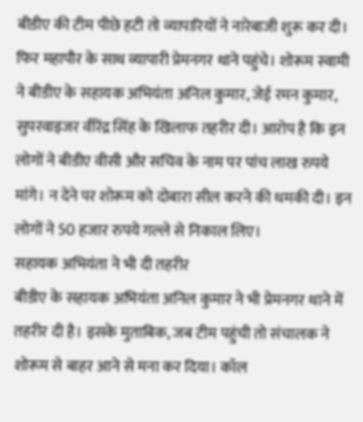बीडीए की टीम पीछे हटी तो व्यापारियों ने नारेबाजी शुरू कर दी। फिर महापौर के साथ व्यापारी प्रेमनगर थाने पहुंचे। शोरूम स्वामी ने बीडीए के सहायक अभियंता अनिल कुमार, जेई रमन कुमार, सुपरवाइजर वीरेंद्र सिंह के खिलाफ तहरीर दी। आरोप है कि इन लोगों ने बीडीए वीसी और सचिव के नाम पर पांच लाख रुपये मांगे। न देने पर शोरूम को दोबारा सील करने की धमकी दी। इन लोगों ने 50 हजार रुपये गल्ले से निकाल लिए।
सहायक अभियंता ने भी दी तहरीर
बीडीए के सहायक अभियंता अनिल कुमार ने भी प्रेमनगर थाने में तहरीर दी है। इसके मुताबिक, जब टीम पहुंची तो संचालक ने शोरूम से बाहर आने से मना कर दिया। कॉल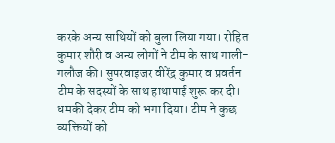करके अन्य साथियों को बुला लिया गया। रोहित कुमार शौरी व अन्य लोगों ने टीम के साथ गाली-गलौज की। सुपरवाइजर वीरेंद्र कुमार व प्रवर्तन टीम के सदस्यों के साथ हाथापाई शुरू कर दी। धमकी देकर टीम को भगा दिया। टीम ने कुछ व्यक्तियों को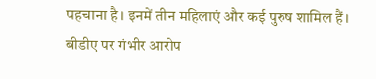पहचाना है। इनमें तीन महिलाएं और कई पुरुष शामिल हैं।
बीडीए पर गंभीर आरोप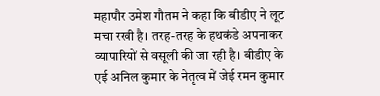महापौर उमेश गौतम ने कहा कि बीडीए ने लूट मचा रखी है। तरह-तरह के हथकंडे अपनाकर व्यापारियों से वसूली की जा रही है। बीडीए के एई अनिल कुमार के नेतृत्व में जेई रमन कुमार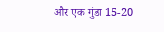और एक गुंडा 15-20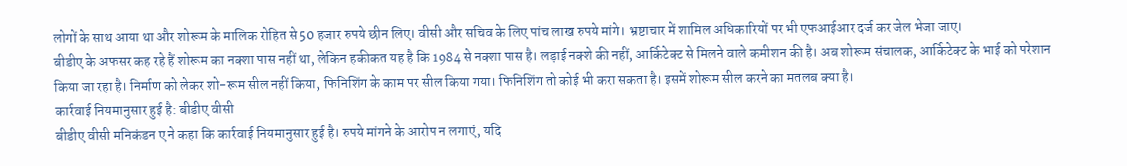लोगों के साथ आया था और शोरूम के मालिक रोहित से 50 हजार रुपये छीन लिए। वीसी और सचिव के लिए पांच लाख रुपये मांगे। भ्रष्टाचार में शामिल अधिकारियों पर भी एफआईआर दर्ज कर जेल भेजा जाए।
बीडीए के अफसर कह रहे हैं शोरूम का नक्शा पास नहीं था, लेकिन हकीकत यह है कि 1984 से नक्शा पास है। लड़ाई नक्शे की नहीं, आर्किटेक्ट से मिलने वाले कमीशन की है। अब शोरूम संचालक, आर्किटेक्ट के भाई को परेशान किया जा रहा है। निर्माण को लेकर शो-रूम सील नहीं किया, फिनिशिंग के काम पर सील किया गया। फिनिशिंग तो कोई भी करा सकता है। इसमें शोरूम सील करने का मतलब क्या है।
कार्रवाई नियमानुसार हुई है: बीडीए वीसी
बीडीए वीसी मनिकंडन ए ने कहा कि कार्रवाई नियमानुसार हुई है। रुपये मांगने के आरोप न लगाएं, यदि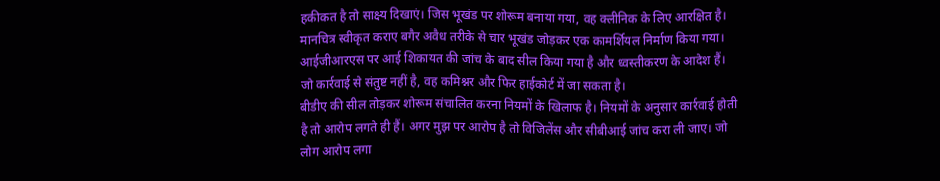हकीकत है तो साक्ष्य दिखाएं। जिस भूखंड पर शोरूम बनाया गया, वह क्लीनिक के लिए आरक्षित है। मानचित्र स्वीकृत कराए बगैर अवैध तरीके से चार भूखंड जोड़कर एक कामर्शियल निर्माण किया गया। आईजीआरएस पर आई शिकायत की जांच के बाद सील किया गया है और ध्वस्तीकरण के आदेश हैं। जो कार्रवाई से संतुष्ट नहीं है, वह कमिश्नर और फिर हाईकोर्ट में जा सकता है।
बीडीए की सील तोड़कर शोरूम संचालित करना नियमों के खिलाफ है। नियमों के अनुसार कार्रवाई होती है तो आरोप लगते ही हैं। अगर मुझ पर आरोप है तो विजिलेंस और सीबीआई जांच करा ली जाए। जो लोग आरोप लगा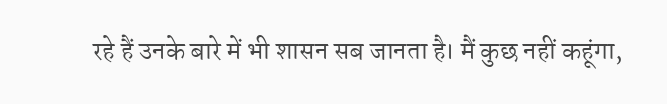रहे हैं उनके बारे में भी शासन सब जानता है। मैं कुछ नहीं कहूंगा,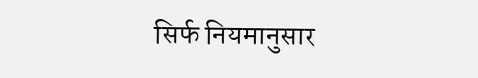सिर्फ नियमानुसार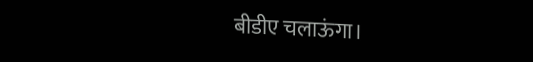बीडीए चलाऊंगा।